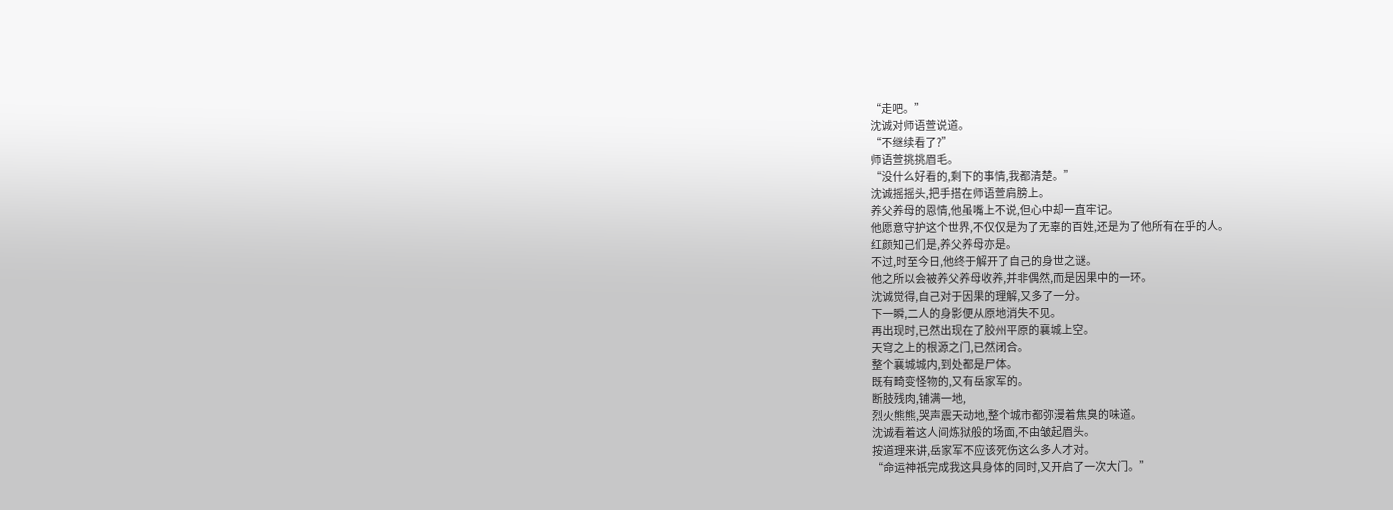“走吧。”
沈诚对师语萱说道。
“不继续看了?”
师语萱挑挑眉毛。
“没什么好看的,剩下的事情,我都清楚。”
沈诚摇摇头,把手搭在师语萱肩膀上。
养父养母的恩情,他虽嘴上不说,但心中却一直牢记。
他愿意守护这个世界,不仅仅是为了无辜的百姓,还是为了他所有在乎的人。
红颜知己们是,养父养母亦是。
不过,时至今日,他终于解开了自己的身世之谜。
他之所以会被养父养母收养,并非偶然,而是因果中的一环。
沈诚觉得,自己对于因果的理解,又多了一分。
下一瞬,二人的身影便从原地消失不见。
再出现时,已然出现在了胶州平原的襄城上空。
天穹之上的根源之门,已然闭合。
整个襄城城内,到处都是尸体。
既有畸变怪物的,又有岳家军的。
断肢残肉,铺满一地,
烈火熊熊,哭声震天动地,整个城市都弥漫着焦臭的味道。
沈诚看着这人间炼狱般的场面,不由皱起眉头。
按道理来讲,岳家军不应该死伤这么多人才对。
“命运神祇完成我这具身体的同时,又开启了一次大门。”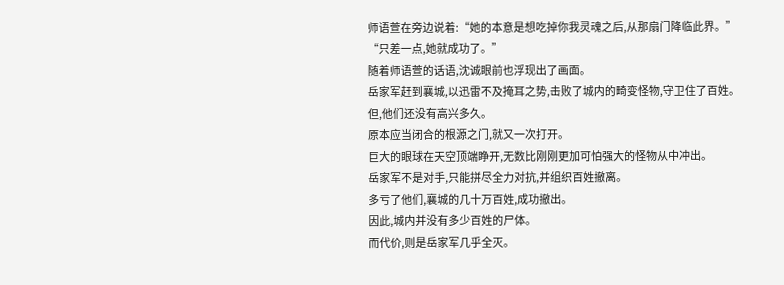师语萱在旁边说着:“她的本意是想吃掉你我灵魂之后,从那扇门降临此界。”
“只差一点,她就成功了。”
随着师语萱的话语,沈诚眼前也浮现出了画面。
岳家军赶到襄城,以迅雷不及掩耳之势,击败了城内的畸变怪物,守卫住了百姓。
但,他们还没有高兴多久。
原本应当闭合的根源之门,就又一次打开。
巨大的眼球在天空顶端睁开,无数比刚刚更加可怕强大的怪物从中冲出。
岳家军不是对手,只能拼尽全力对抗,并组织百姓撤离。
多亏了他们,襄城的几十万百姓,成功撤出。
因此,城内并没有多少百姓的尸体。
而代价,则是岳家军几乎全灭。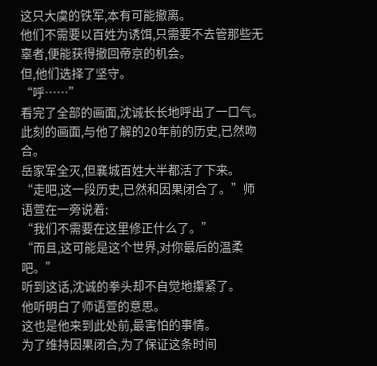这只大虞的铁军,本有可能撤离。
他们不需要以百姓为诱饵,只需要不去管那些无辜者,便能获得撤回帝京的机会。
但,他们选择了坚守。
“呼……”
看完了全部的画面,沈诚长长地呼出了一口气。
此刻的画面,与他了解的20年前的历史,已然吻合。
岳家军全灭,但襄城百姓大半都活了下来。
“走吧,这一段历史,已然和因果闭合了。”师语萱在一旁说着:
“我们不需要在这里修正什么了。”
“而且,这可能是这个世界,对你最后的温柔吧。”
听到这话,沈诚的拳头却不自觉地攥紧了。
他听明白了师语萱的意思。
这也是他来到此处前,最害怕的事情。
为了维持因果闭合,为了保证这条时间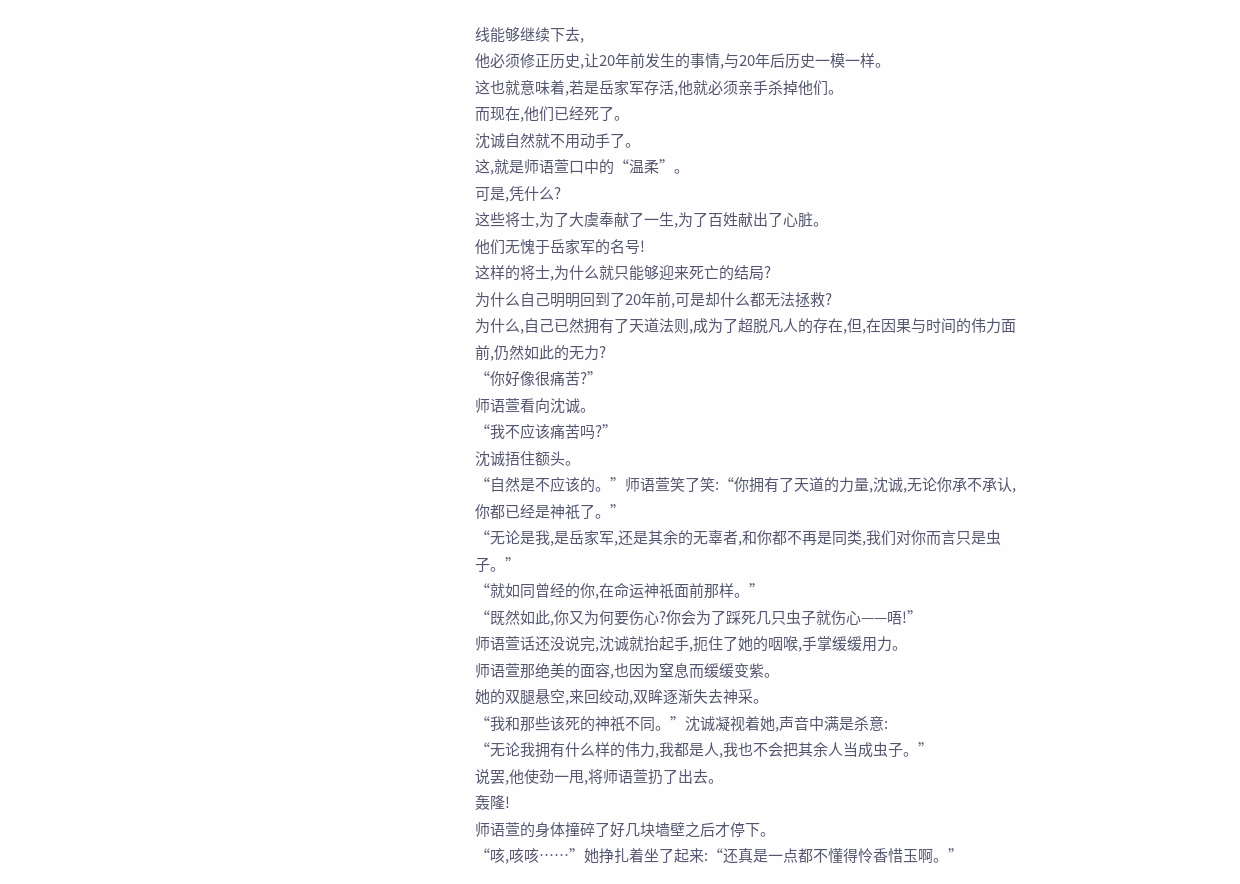线能够继续下去,
他必须修正历史,让20年前发生的事情,与20年后历史一模一样。
这也就意味着,若是岳家军存活,他就必须亲手杀掉他们。
而现在,他们已经死了。
沈诚自然就不用动手了。
这,就是师语萱口中的“温柔”。
可是,凭什么?
这些将士,为了大虞奉献了一生,为了百姓献出了心脏。
他们无愧于岳家军的名号!
这样的将士,为什么就只能够迎来死亡的结局?
为什么自己明明回到了20年前,可是却什么都无法拯救?
为什么,自己已然拥有了天道法则,成为了超脱凡人的存在,但,在因果与时间的伟力面前,仍然如此的无力?
“你好像很痛苦?”
师语萱看向沈诚。
“我不应该痛苦吗?”
沈诚捂住额头。
“自然是不应该的。”师语萱笑了笑:“你拥有了天道的力量,沈诚,无论你承不承认,你都已经是神祇了。”
“无论是我,是岳家军,还是其余的无辜者,和你都不再是同类,我们对你而言只是虫子。”
“就如同曾经的你,在命运神祇面前那样。”
“既然如此,你又为何要伤心?你会为了踩死几只虫子就伤心——唔!”
师语萱话还没说完,沈诚就抬起手,扼住了她的咽喉,手掌缓缓用力。
师语萱那绝美的面容,也因为窒息而缓缓变紫。
她的双腿悬空,来回绞动,双眸逐渐失去神采。
“我和那些该死的神祇不同。”沈诚凝视着她,声音中满是杀意:
“无论我拥有什么样的伟力,我都是人,我也不会把其余人当成虫子。”
说罢,他使劲一甩,将师语萱扔了出去。
轰隆!
师语萱的身体撞碎了好几块墙壁之后才停下。
“咳,咳咳……”她挣扎着坐了起来:“还真是一点都不懂得怜香惜玉啊。”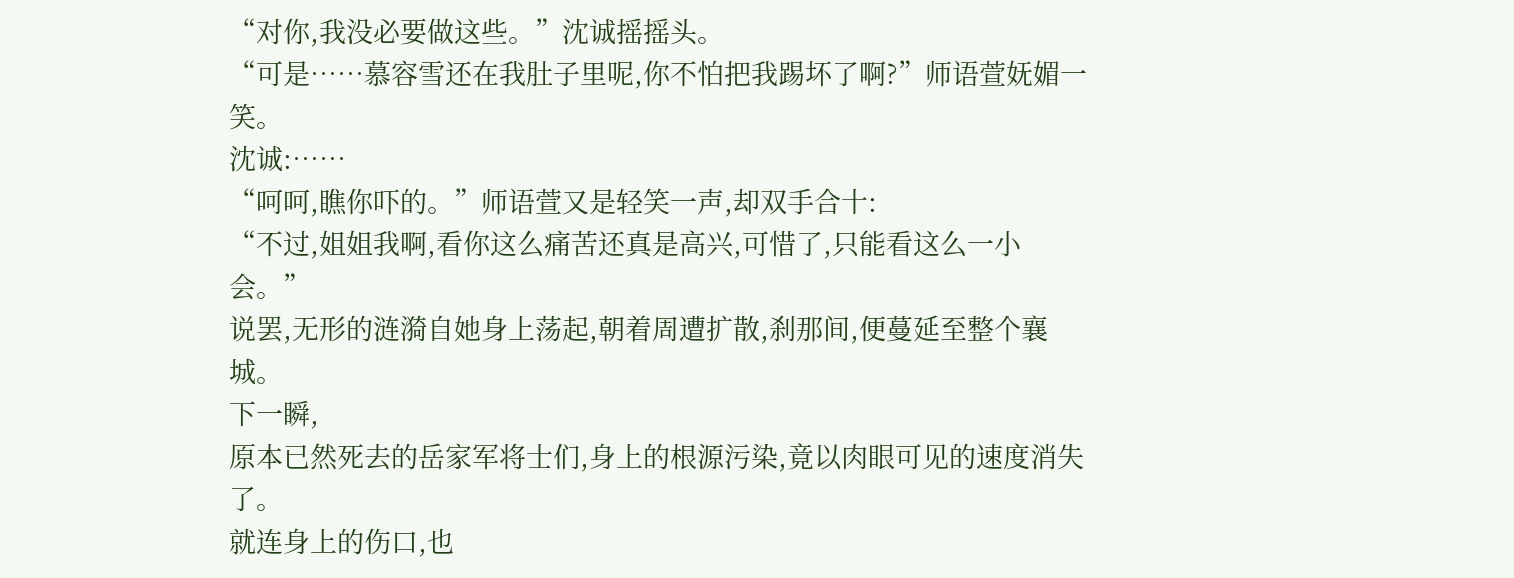“对你,我没必要做这些。”沈诚摇摇头。
“可是……慕容雪还在我肚子里呢,你不怕把我踢坏了啊?”师语萱妩媚一笑。
沈诚:……
“呵呵,瞧你吓的。”师语萱又是轻笑一声,却双手合十:
“不过,姐姐我啊,看你这么痛苦还真是高兴,可惜了,只能看这么一小会。”
说罢,无形的涟漪自她身上荡起,朝着周遭扩散,刹那间,便蔓延至整个襄城。
下一瞬,
原本已然死去的岳家军将士们,身上的根源污染,竟以肉眼可见的速度消失了。
就连身上的伤口,也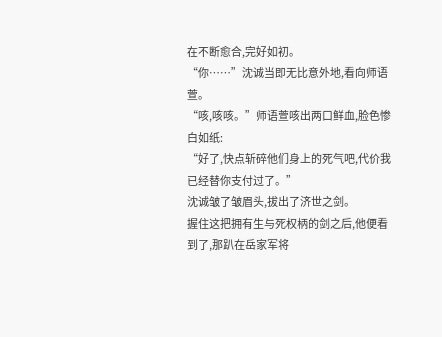在不断愈合,完好如初。
“你……”沈诚当即无比意外地,看向师语萱。
“咳,咳咳。”师语萱咳出两口鲜血,脸色惨白如纸:
“好了,快点斩碎他们身上的死气吧,代价我已经替你支付过了。”
沈诚皱了皱眉头,拔出了济世之剑。
握住这把拥有生与死权柄的剑之后,他便看到了,那趴在岳家军将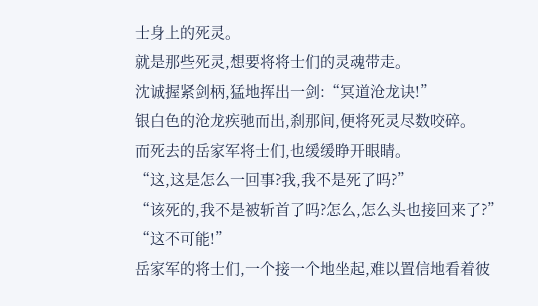士身上的死灵。
就是那些死灵,想要将将士们的灵魂带走。
沈诚握紧剑柄,猛地挥出一剑:“冥道沧龙诀!”
银白色的沧龙疾驰而出,刹那间,便将死灵尽数咬碎。
而死去的岳家军将士们,也缓缓睁开眼睛。
“这,这是怎么一回事?我,我不是死了吗?”
“该死的,我不是被斩首了吗?怎么,怎么头也接回来了?”
“这不可能!”
岳家军的将士们,一个接一个地坐起,难以置信地看着彼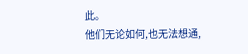此。
他们无论如何,也无法想通,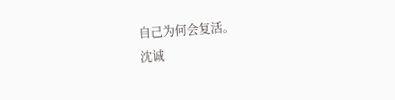自己为何会复活。
沈诚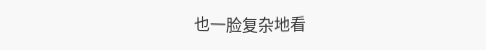也一脸复杂地看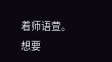着师语萱。
想要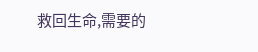救回生命,需要的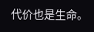代价也是生命。